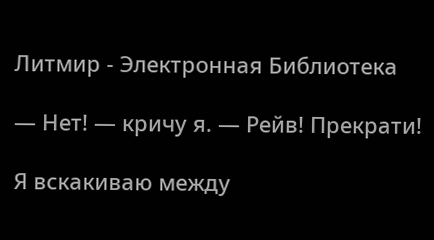Литмир - Электронная Библиотека

— Нет! — кричу я. — Рейв! Прекрати!

Я вскакиваю между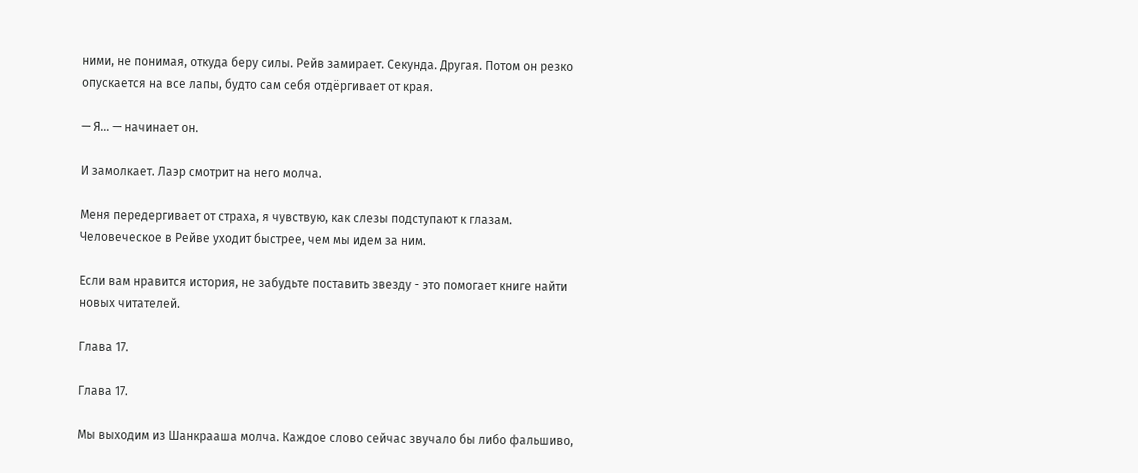ними, не понимая, откуда беру силы. Рейв замирает. Секунда. Другая. Потом он резко опускается на все лапы, будто сам себя отдёргивает от края.

— Я… — начинает он.

И замолкает. Лаэр смотрит на него молча.

Меня передергивает от страха, я чувствую, как слезы подступают к глазам. Человеческое в Рейве уходит быстрее, чем мы идем за ним.

Если вам нравится история, не забудьте поставить звезду - это помогает книге найти новых читателей.

Глава 17.

Глава 17.

Мы выходим из Шанкрааша молча. Каждое слово сейчас звучало бы либо фальшиво,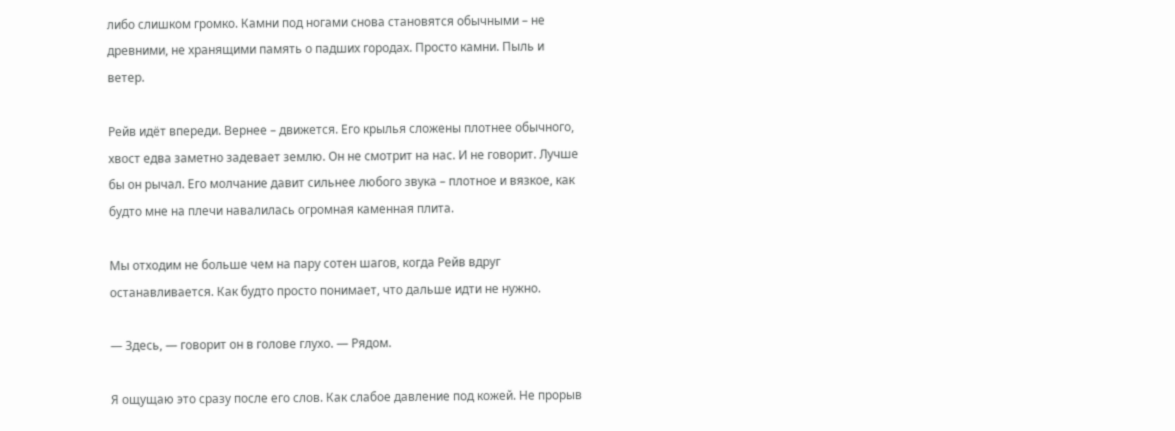либо слишком громко. Камни под ногами снова становятся обычными – не древними, не хранящими память о падших городах. Просто камни. Пыль и ветер.

Рейв идёт впереди. Вернее – движется. Его крылья сложены плотнее обычного, хвост едва заметно задевает землю. Он не смотрит на нас. И не говорит. Лучше бы он рычал. Его молчание давит сильнее любого звука – плотное и вязкое, как будто мне на плечи навалилась огромная каменная плита.

Мы отходим не больше чем на пару сотен шагов, когда Рейв вдруг останавливается. Как будто просто понимает, что дальше идти не нужно.

— Здесь, — говорит он в голове глухо. — Рядом.

Я ощущаю это сразу после его слов. Как слабое давление под кожей. Не прорыв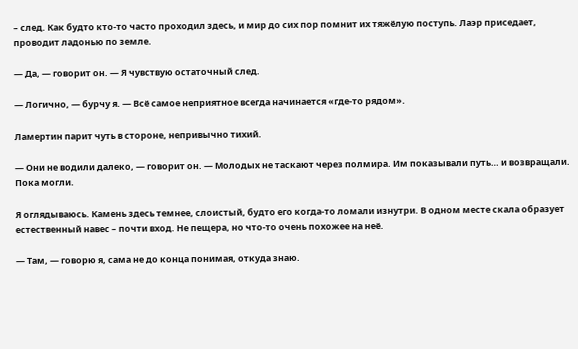– след. Как будто кто-то часто проходил здесь, и мир до сих пор помнит их тяжёлую поступь. Лаэр приседает, проводит ладонью по земле.

— Да, — говорит он. — Я чувствую остаточный след.

— Логично, — бурчу я. — Всё самое неприятное всегда начинается «где-то рядом».

Ламертин парит чуть в стороне, непривычно тихий.

— Они не водили далеко, — говорит он. — Молодых не таскают через полмира. Им показывали путь… и возвращали. Пока могли.

Я оглядываюсь. Камень здесь темнее, слоистый, будто его когда-то ломали изнутри. В одном месте скала образует естественный навес – почти вход. Не пещера, но что-то очень похожее на неё.

— Там, — говорю я, сама не до конца понимая, откуда знаю.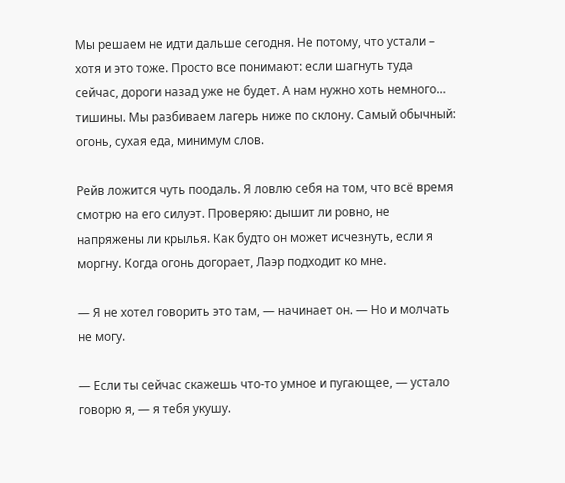Мы решаем не идти дальше сегодня. Не потому, что устали – хотя и это тоже. Просто все понимают: если шагнуть туда сейчас, дороги назад уже не будет. А нам нужно хоть немного… тишины. Мы разбиваем лагерь ниже по склону. Самый обычный: огонь, сухая еда, минимум слов.

Рейв ложится чуть поодаль. Я ловлю себя на том, что всё время смотрю на его силуэт. Проверяю: дышит ли ровно, не напряжены ли крылья. Как будто он может исчезнуть, если я моргну. Когда огонь догорает, Лаэр подходит ко мне.

— Я не хотел говорить это там, — начинает он. — Но и молчать не могу.

— Если ты сейчас скажешь что-то умное и пугающее, — устало говорю я, — я тебя укушу.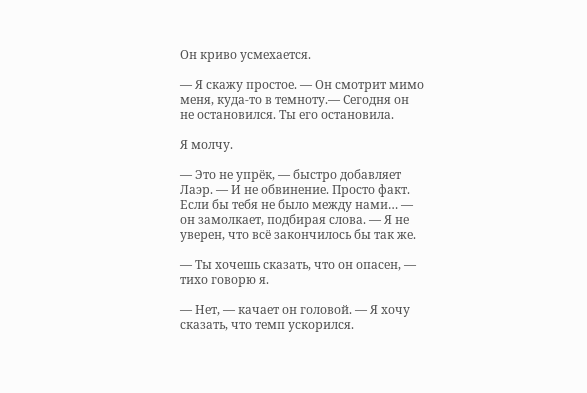Он криво усмехается.

— Я скажу простое. — Он смотрит мимо меня, куда-то в темноту.— Сегодня он не остановился. Ты его остановила.

Я молчу.

— Это не упрёк, — быстро добавляет Лаэр. — И не обвинение. Просто факт. Если бы тебя не было между нами… — он замолкает, подбирая слова. — Я не уверен, что всё закончилось бы так же.

— Ты хочешь сказать, что он опасен, — тихо говорю я.

— Нет, — качает он головой. — Я хочу сказать, что темп ускорился.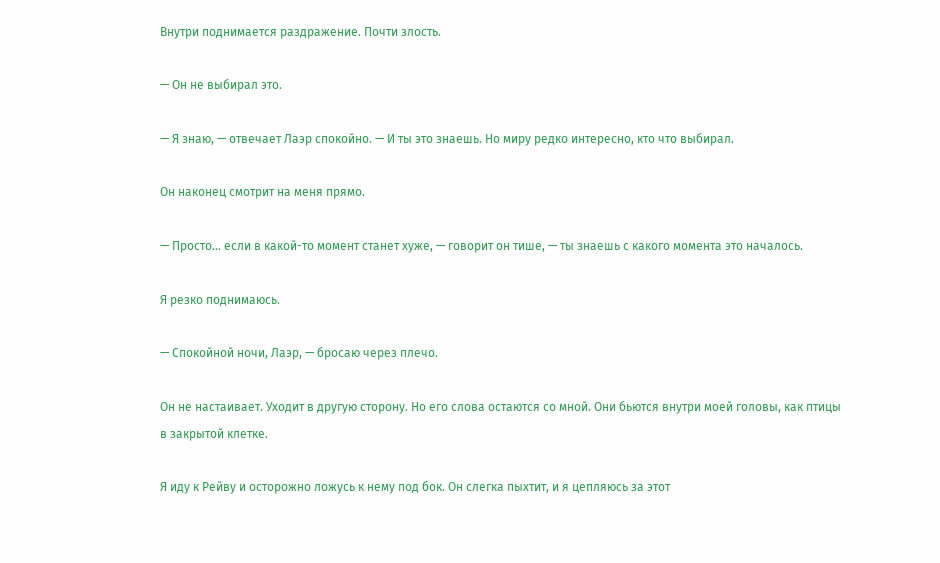Внутри поднимается раздражение. Почти злость.

— Он не выбирал это.

— Я знаю, — отвечает Лаэр спокойно. — И ты это знаешь. Но миру редко интересно, кто что выбирал.

Он наконец смотрит на меня прямо.

— Просто… если в какой-то момент станет хуже, — говорит он тише, — ты знаешь с какого момента это началось.

Я резко поднимаюсь.

— Спокойной ночи, Лаэр, — бросаю через плечо.

Он не настаивает. Уходит в другую сторону. Но его слова остаются со мной. Они бьются внутри моей головы, как птицы в закрытой клетке.

Я иду к Рейву и осторожно ложусь к нему под бок. Он слегка пыхтит, и я цепляюсь за этот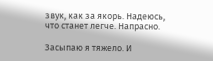звук, как за якорь. Надеюсь, что станет легче. Напрасно.

Засыпаю я тяжело. И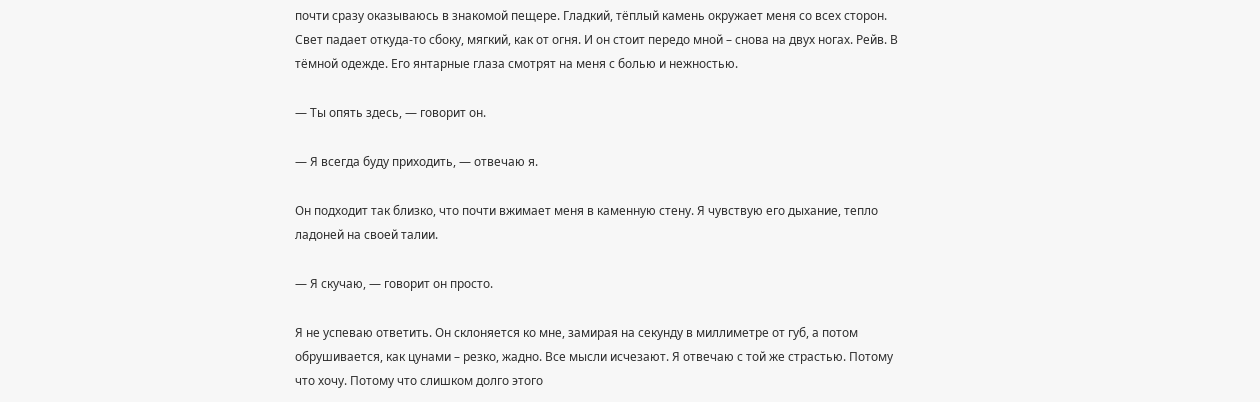почти сразу оказываюсь в знакомой пещере. Гладкий, тёплый камень окружает меня со всех сторон. Свет падает откуда-то сбоку, мягкий, как от огня. И он стоит передо мной – снова на двух ногах. Рейв. В тёмной одежде. Его янтарные глаза смотрят на меня с болью и нежностью.

— Ты опять здесь, — говорит он.

— Я всегда буду приходить, — отвечаю я.

Он подходит так близко, что почти вжимает меня в каменную стену. Я чувствую его дыхание, тепло ладоней на своей талии.

— Я скучаю, — говорит он просто.

Я не успеваю ответить. Он склоняется ко мне, замирая на секунду в миллиметре от губ, а потом обрушивается, как цунами – резко, жадно. Все мысли исчезают. Я отвечаю с той же страстью. Потому что хочу. Потому что слишком долго этого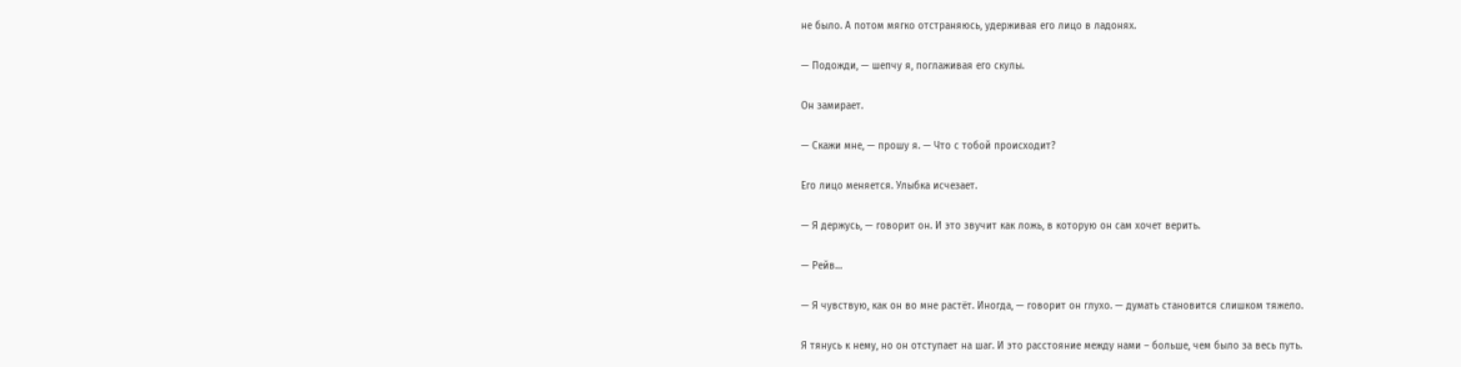не было. А потом мягко отстраняюсь, удерживая его лицо в ладонях.

— Подожди, — шепчу я, поглаживая его скулы.

Он замирает.

— Скажи мне, — прошу я. — Что с тобой происходит?

Его лицо меняется. Улыбка исчезает.

— Я держусь, — говорит он. И это звучит как ложь, в которую он сам хочет верить.

— Рейв…

— Я чувствую, как он во мне растёт. Иногда, — говорит он глухо. — думать становится слишком тяжело.

Я тянусь к нему, но он отступает на шаг. И это расстояние между нами – больше, чем было за весь путь.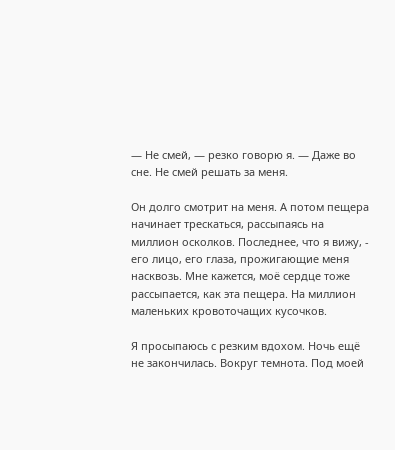— Не смей, — резко говорю я. — Даже во сне. Не смей решать за меня.

Он долго смотрит на меня. А потом пещера начинает трескаться, рассыпаясь на миллион осколков. Последнее, что я вижу, - его лицо, его глаза, прожигающие меня насквозь. Мне кажется, моё сердце тоже рассыпается, как эта пещера. На миллион маленьких кровоточащих кусочков.

Я просыпаюсь с резким вдохом. Ночь ещё не закончилась. Вокруг темнота. Под моей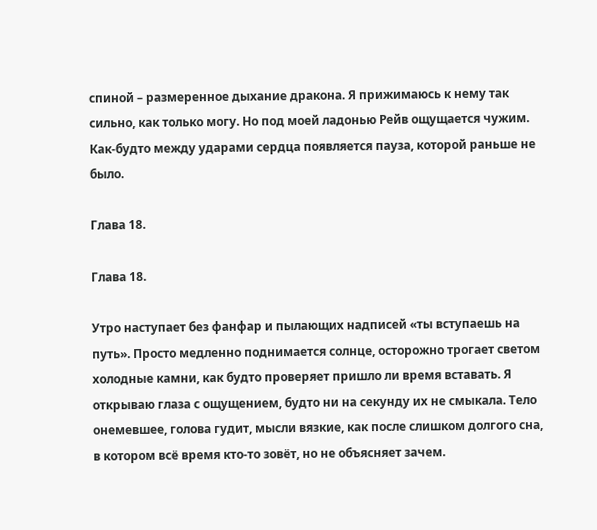спиной – размеренное дыхание дракона. Я прижимаюсь к нему так сильно, как только могу. Но под моей ладонью Рейв ощущается чужим. Как-будто между ударами сердца появляется пауза, которой раньше не было.

Глава 18.

Глава 18.

Утро наступает без фанфар и пылающих надписей «ты вступаешь на путь». Просто медленно поднимается солнце, осторожно трогает светом холодные камни, как будто проверяет пришло ли время вставать. Я открываю глаза с ощущением, будто ни на секунду их не смыкала. Тело онемевшее, голова гудит, мысли вязкие, как после слишком долгого сна, в котором всё время кто-то зовёт, но не объясняет зачем.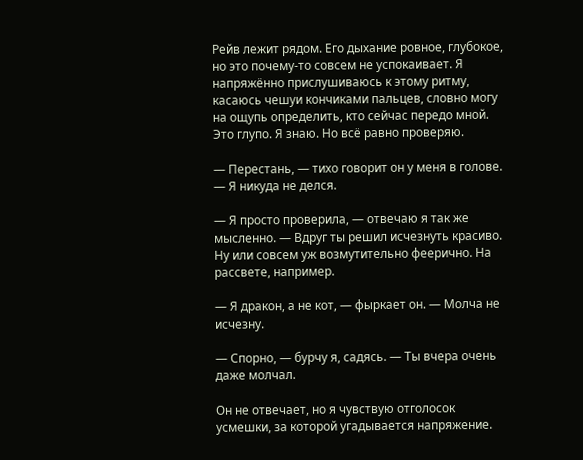Рейв лежит рядом. Его дыхание ровное, глубокое, но это почему-то совсем не успокаивает. Я напряжённо прислушиваюсь к этому ритму, касаюсь чешуи кончиками пальцев, словно могу на ощупь определить, кто сейчас передо мной. Это глупо. Я знаю. Но всё равно проверяю.

— Перестань, — тихо говорит он у меня в голове. — Я никуда не делся.

— Я просто проверила, — отвечаю я так же мысленно. — Вдруг ты решил исчезнуть красиво. Ну или совсем уж возмутительно феерично. На рассвете, например.

— Я дракон, а не кот, — фыркает он. — Молча не исчезну.

— Спорно, — бурчу я, садясь. — Ты вчера очень даже молчал.

Он не отвечает, но я чувствую отголосок усмешки, за которой угадывается напряжение.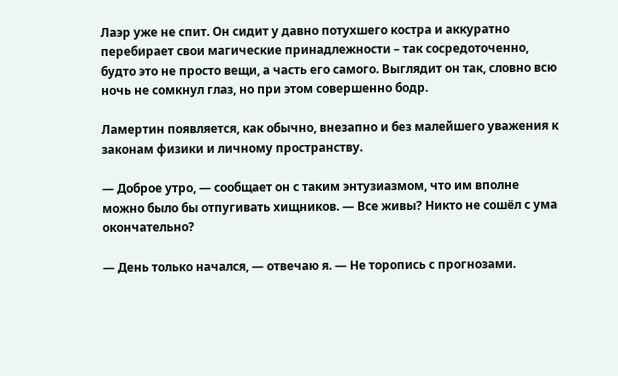Лаэр уже не спит. Он сидит у давно потухшего костра и аккуратно перебирает свои магические принадлежности – так сосредоточенно, будто это не просто вещи, а часть его самого. Выглядит он так, словно всю ночь не сомкнул глаз, но при этом совершенно бодр.

Ламертин появляется, как обычно, внезапно и без малейшего уважения к законам физики и личному пространству.

— Доброе утро, — сообщает он с таким энтузиазмом, что им вполне можно было бы отпугивать хищников. — Все живы? Никто не сошёл с ума окончательно?

— День только начался, — отвечаю я. — Не торопись с прогнозами.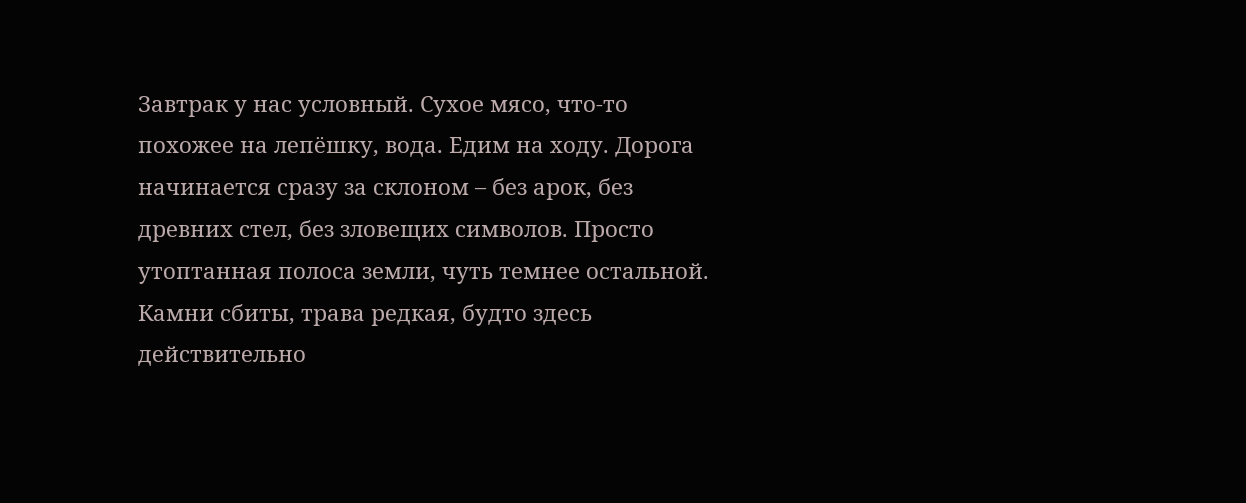Завтрак у нас условный. Сухое мясо, что-то похожее на лепёшку, вода. Едим на ходу. Дорога начинается сразу за склоном – без арок, без древних стел, без зловещих символов. Просто утоптанная полоса земли, чуть темнее остальной. Камни сбиты, трава редкая, будто здесь действительно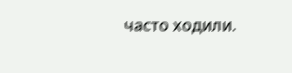часто ходили.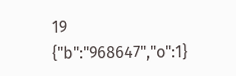19
{"b":"968647","o":1}